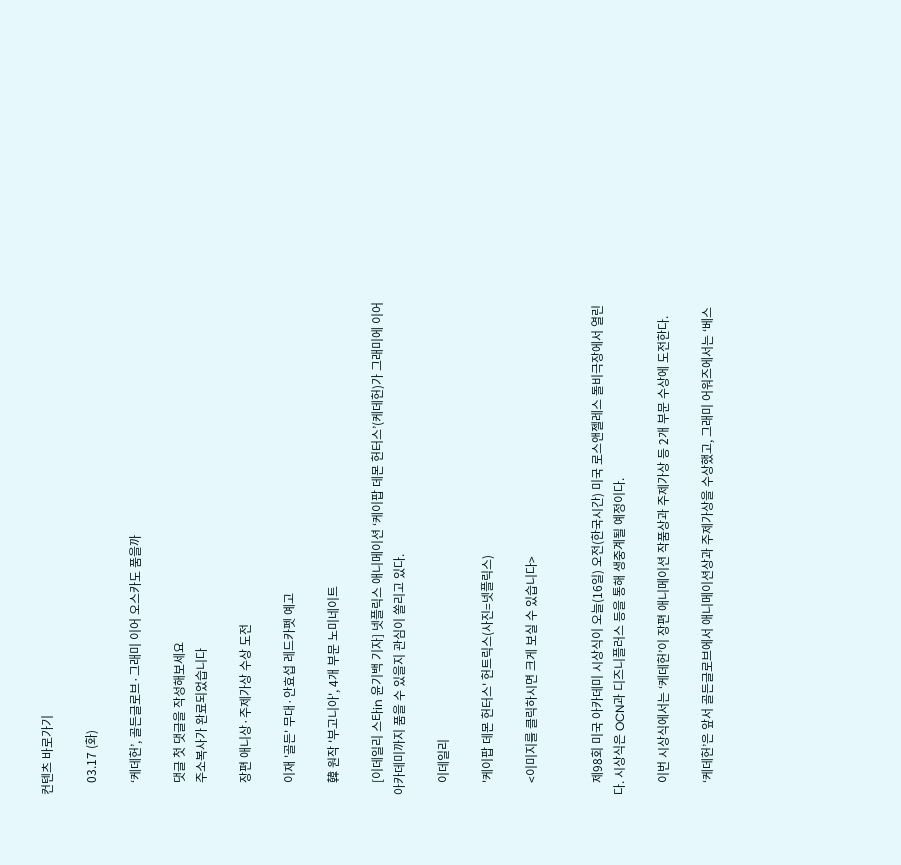컨텐츠 바로가기

    03.17 (화)

    ‘케데헌’, 골든글로브·그래미 이어 오스카도 품을까

    댓글 첫 댓글을 작성해보세요
    주소복사가 완료되었습니다

    장편 애니상·주제가상 수상 도전

    이재 '골든' 무대·안효섭 레드카펫 예고

    韓 원작 '부고니아', 4개 부문 노미네이트

    [이데일리 스타in 윤기백 기자] 넷플릭스 애니메이션 ‘케이팝 데몬 헌터스’(케데헌)가 그래미에 이어 아카데미까지 품을 수 있을지 관심이 쏠리고 있다.

    이데일리

    '케이팝 데몬 헌터스' 헌트릭스(사진=넷플릭스)

    <이미지를 클릭하시면 크게 보실 수 있습니다>


    제98회 미국 아카데미 시상식이 오늘(16일) 오전(한국시간) 미국 로스앤젤레스 돌비극장에서 열린다. 시상식은 OCN과 디즈니플러스 등을 통해 생중계될 예정이다.

    이번 시상식에서는 ‘케데헌’이 장편 애니메이션 작품상과 주제가상 등 2개 부문 수상에 도전한다.

    ‘케데헌’은 앞서 골든글로브에서 애니메이션상과 주제가상을 수상했고, 그래미 어워즈에서는 ‘베스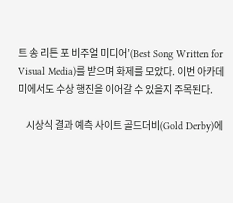트 송 리튼 포 비주얼 미디어’(Best Song Written for Visual Media)를 받으며 화제를 모았다. 이번 아카데미에서도 수상 행진을 이어갈 수 있을지 주목된다.

    시상식 결과 예측 사이트 골드더비(Gold Derby)에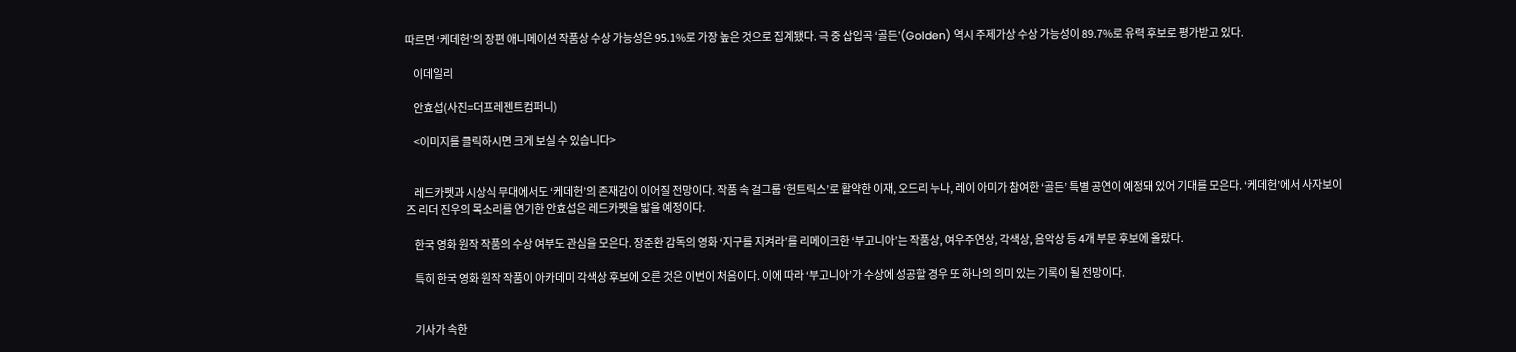따르면 ‘케데헌’의 장편 애니메이션 작품상 수상 가능성은 95.1%로 가장 높은 것으로 집계됐다. 극 중 삽입곡 ‘골든’(Golden) 역시 주제가상 수상 가능성이 89.7%로 유력 후보로 평가받고 있다.

    이데일리

    안효섭(사진=더프레젠트컴퍼니)

    <이미지를 클릭하시면 크게 보실 수 있습니다>


    레드카펫과 시상식 무대에서도 ‘케데헌’의 존재감이 이어질 전망이다. 작품 속 걸그룹 ‘헌트릭스’로 활약한 이재, 오드리 누나, 레이 아미가 참여한 ‘골든’ 특별 공연이 예정돼 있어 기대를 모은다. ‘케데헌’에서 사자보이즈 리더 진우의 목소리를 연기한 안효섭은 레드카펫을 밟을 예정이다.

    한국 영화 원작 작품의 수상 여부도 관심을 모은다. 장준환 감독의 영화 ‘지구를 지켜라’를 리메이크한 ‘부고니아’는 작품상, 여우주연상, 각색상, 음악상 등 4개 부문 후보에 올랐다.

    특히 한국 영화 원작 작품이 아카데미 각색상 후보에 오른 것은 이번이 처음이다. 이에 따라 ‘부고니아’가 수상에 성공할 경우 또 하나의 의미 있는 기록이 될 전망이다.


    기사가 속한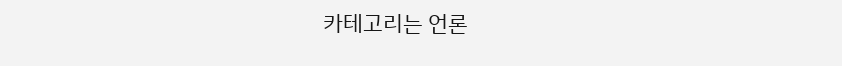카테고리는 언론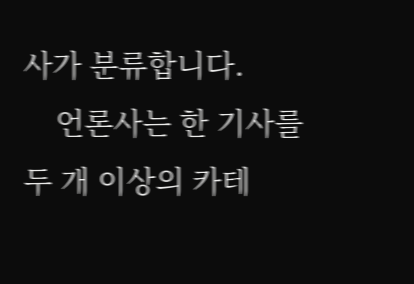사가 분류합니다.
    언론사는 한 기사를 두 개 이상의 카테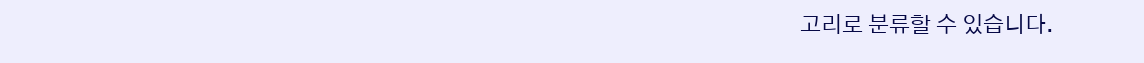고리로 분류할 수 있습니다.